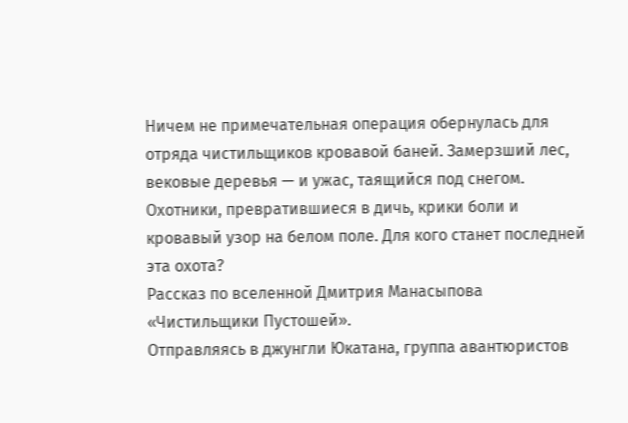Ничем не примечательная операция обернулась для отряда чистильщиков кровавой баней. Замерзший лес, вековые деревья — и ужас, таящийся под снегом. Охотники, превратившиеся в дичь, крики боли и кровавый узор на белом поле. Для кого станет последней эта охота?
Рассказ по вселенной Дмитрия Манасыпова «Чистильщики Пустошей».
Отправляясь в джунгли Юкатана, группа авантюристов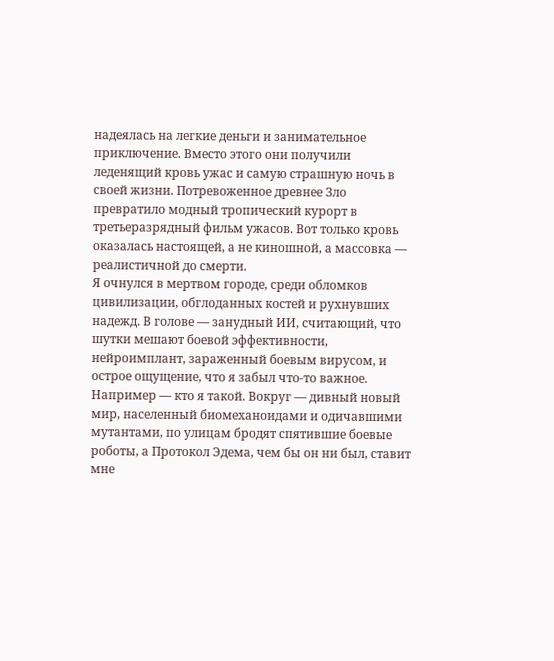надеялась на легкие деньги и занимательное приключение. Вместо этого они получили леденящий кровь ужас и самую страшную ночь в своей жизни. Потревоженное древнее Зло превратило модный тропический курорт в третьеразрядный фильм ужасов. Вот только кровь оказалась настоящей, а не киношной, а массовка — реалистичной до смерти.
Я очнулся в мертвом городе, среди обломков цивилизации, обглоданных костей и рухнувших надежд. В голове — занудный ИИ, считающий, что шутки мешают боевой эффективности, нейроимплант, зараженный боевым вирусом, и острое ощущение, что я забыл что-то важное. Например — кто я такой. Вокруг — дивный новый мир, населенный биомеханоидами и одичавшими мутантами, по улицам бродят спятившие боевые роботы, а Протокол Эдема, чем бы он ни был, ставит мне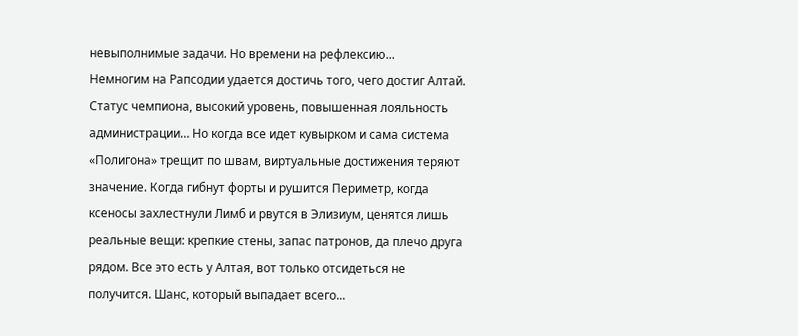невыполнимые задачи. Но времени на рефлексию...
Немногим на Рапсодии удается достичь того, чего достиг Алтай. Статус чемпиона, высокий уровень, повышенная лояльность администрации… Но когда все идет кувырком и сама система «Полигона» трещит по швам, виртуальные достижения теряют значение. Когда гибнут форты и рушится Периметр, когда ксеносы захлестнули Лимб и рвутся в Элизиум, ценятся лишь реальные вещи: крепкие стены, запас патронов, да плечо друга рядом. Все это есть у Алтая, вот только отсидеться не получится. Шанс, который выпадает всего...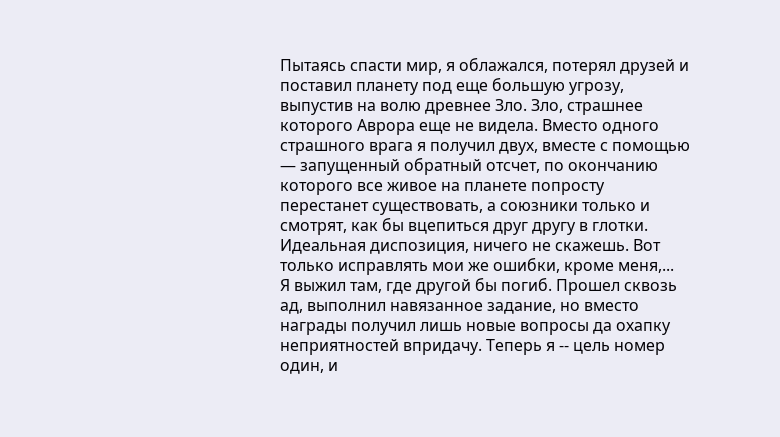Пытаясь спасти мир, я облажался, потерял друзей и поставил планету под еще большую угрозу, выпустив на волю древнее Зло. Зло, страшнее которого Аврора еще не видела. Вместо одного страшного врага я получил двух, вместе с помощью — запущенный обратный отсчет, по окончанию которого все живое на планете попросту перестанет существовать, а союзники только и смотрят, как бы вцепиться друг другу в глотки. Идеальная диспозиция, ничего не скажешь. Вот только исправлять мои же ошибки, кроме меня,...
Я выжил там, где другой бы погиб. Прошел сквозь ад, выполнил навязанное задание, но вместо награды получил лишь новые вопросы да охапку неприятностей впридачу. Теперь я -- цель номер один, и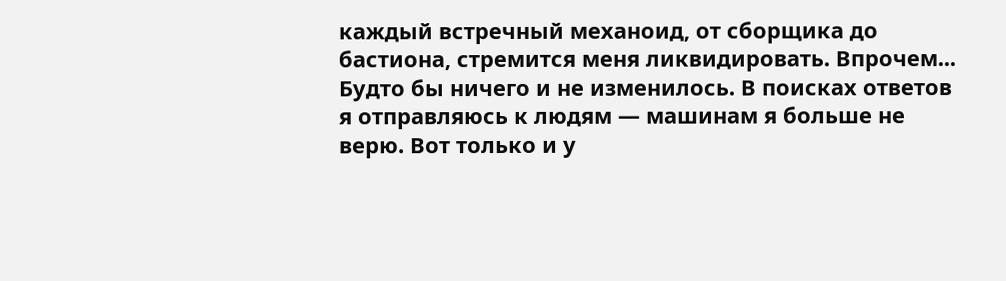каждый встречный механоид, от сборщика до бастиона, стремится меня ликвидировать. Впрочем... Будто бы ничего и не изменилось. В поисках ответов я отправляюсь к людям — машинам я больше не верю. Вот только и у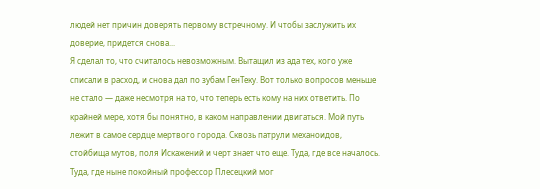людей нет причин доверять первому встречному. И чтобы заслужить их доверие, придется снова...
Я сделал то, что считалось невозможным. Вытащил из ада тех, кого уже списали в расход, и снова дал по зубам ГенТеку. Вот только вопросов меньше не стало — даже несмотря на то, что теперь есть кому на них ответить. По крайней мере, хотя бы понятно, в каком направлении двигаться. Мой путь лежит в самое сердце мертвого города. Сквозь патрули механоидов, стойбища мутов, поля Искажений и черт знает что еще. Туда, где все началось. Туда, где ныне покойный профессор Плесецкий мог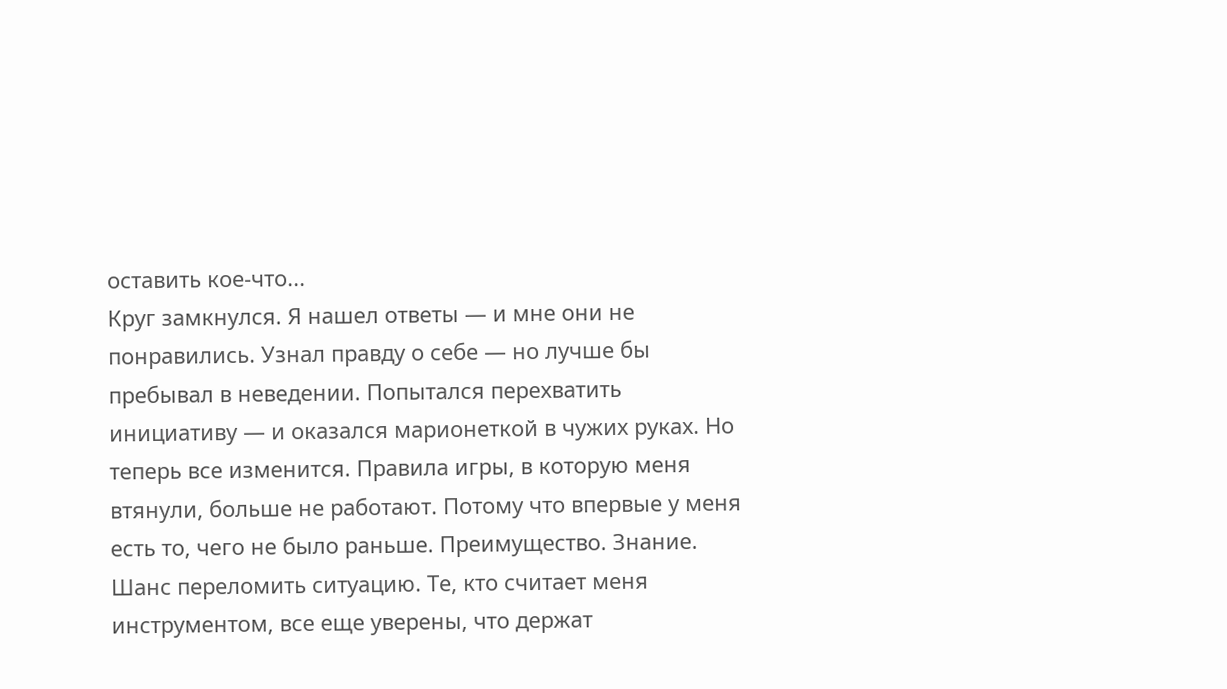оставить кое-что...
Круг замкнулся. Я нашел ответы — и мне они не понравились. Узнал правду о себе — но лучше бы пребывал в неведении. Попытался перехватить инициативу — и оказался марионеткой в чужих руках. Но теперь все изменится. Правила игры, в которую меня втянули, больше не работают. Потому что впервые у меня есть то, чего не было раньше. Преимущество. Знание. Шанс переломить ситуацию. Те, кто считает меня инструментом, все еще уверены, что держат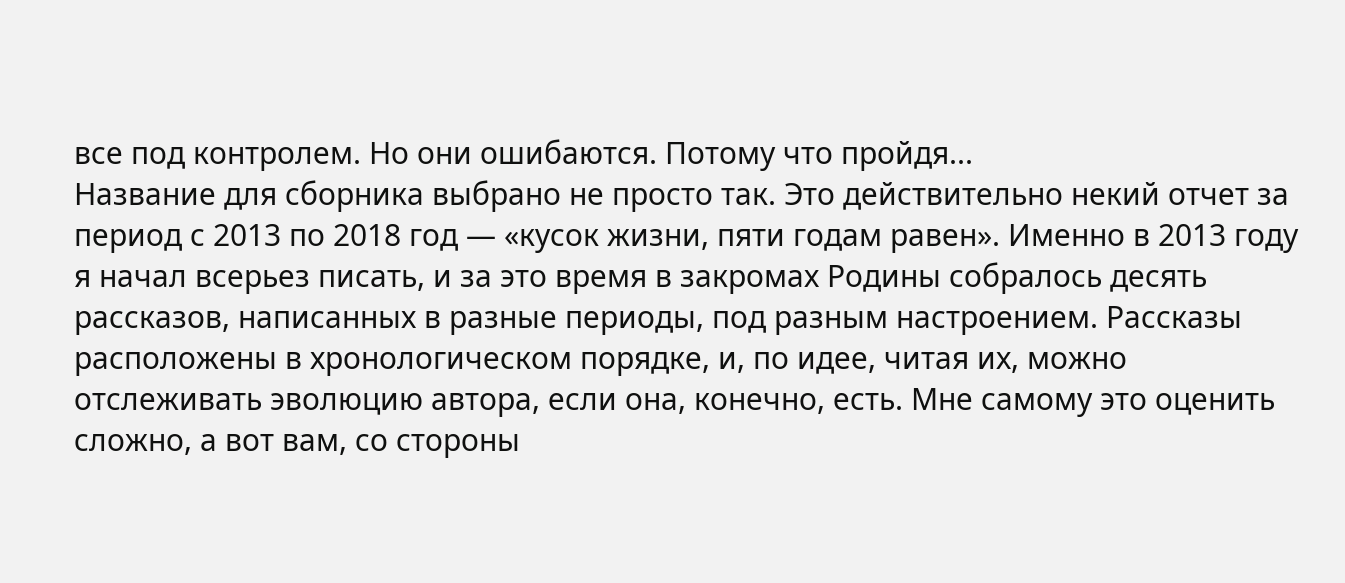все под контролем. Но они ошибаются. Потому что пройдя...
Название для сборника выбрано не просто так. Это действительно некий отчет за период с 2013 по 2018 год — «кусок жизни, пяти годам равен». Именно в 2013 году я начал всерьез писать, и за это время в закромах Родины собралось десять рассказов, написанных в разные периоды, под разным настроением. Рассказы расположены в хронологическом порядке, и, по идее, читая их, можно отслеживать эволюцию автора, если она, конечно, есть. Мне самому это оценить сложно, а вот вам, со стороны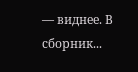— виднее. В сборник...